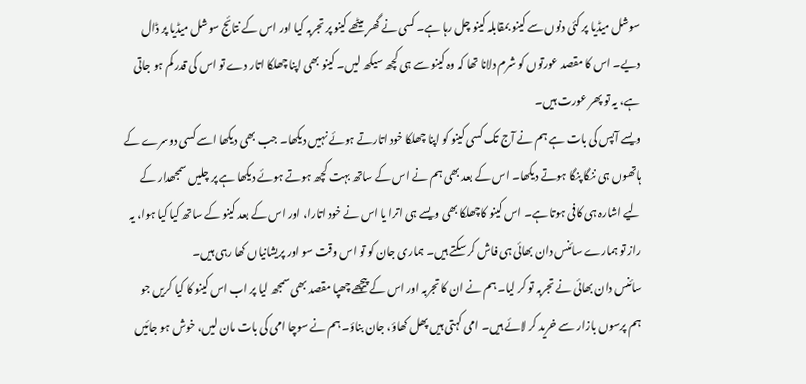سوشل میڈیا پر کئی دنوں سے کینو بمقابلہ کینو چل رہا ہے۔ کسی نے گھر بیٹھے کینو پر تجربہ کیا اور اس کے نتائج سوشل میڈیا پر ڈال دیے۔ اس کا مقصد عورتوں کو شرم دلانا تھا کہ وہ کینو سے ہی کچھ سیکھ لیں۔ کینو بھی اپنا چھلکا اتار دے تو اس کی قدر کم ہو جاتی ہے، یہ تو پھر عورت ہیں۔
ویسے آپس کی بات ہے ہم نے آج تک کسی کینو کو اپنا چھلکا خود اتارتے ہوئے نہیں دیکھا۔ جب بھی دیکھا اسے کسی دوسرے کے ہاتھوں ہی ننگا پنگا ہوتے دیکھا۔ اس کے بعد بھی ہم نے اس کے ساتھ بہت کچھ ہوتے ہوئے دیکھا ہے پر چلیں سمجھدار کے لیے اشارہ ہی کافی ہوتا ہے۔ اس کینو کاچھلکا بھی ویسے ہی اترا یا اس نے خود اتارا، اور اس کے بعد کینو کے ساتھ کیا کیا ہوا، یہ راز تو ہمارے سائنس دان بھائی ہی فاش کر سکتے ہیں۔ ہماری جان کو تو اس وقت سو اور پریشانیاں کھا رہی ہیں۔
سائنس دان بھائی نے تجربہ تو کر لیا۔ ہم نے ان کا تجربہ اور اس کے پیچھے چھپا مقصد بھی سمجھ لیا پر اب اس کینو کا کیا کریں جو ہم پرسوں بازار سے خرید کر لائے ہیں۔ امی کہتی ہیں پھل کھاؤ، جان بناؤ۔ ہم نے سوچا امی کی بات مان لیں، خوش ہو جائیں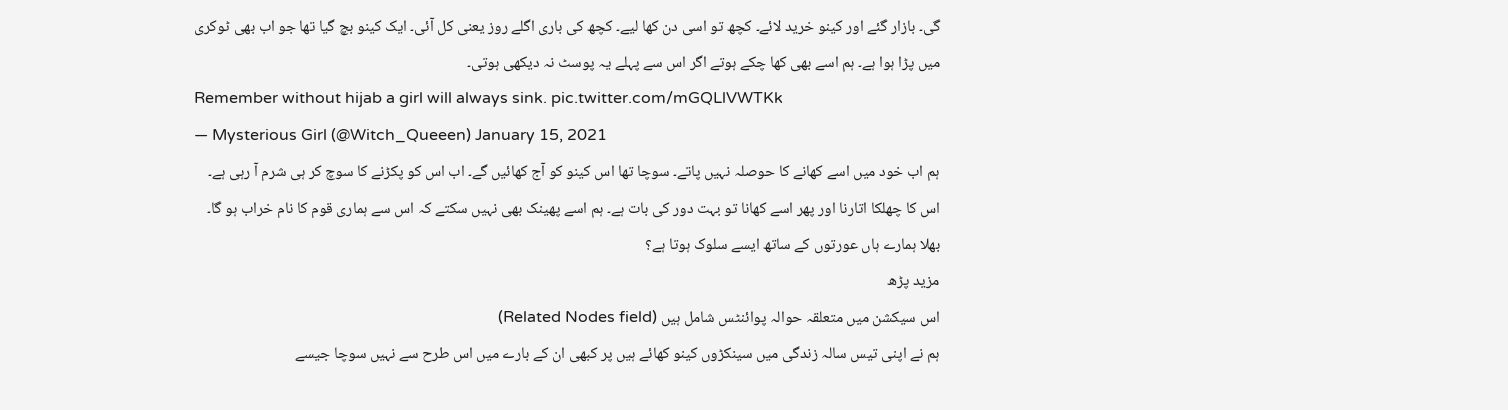گی۔ بازار گئے اور کینو خرید لائے۔ کچھ تو اسی دن کھا لیے۔ کچھ کی باری اگلے روز یعنی کل آئی۔ ایک کینو بچ گیا تھا جو اب بھی ٹوکری میں پڑا ہوا ہے۔ ہم اسے بھی کھا چکے ہوتے اگر اس سے پہلے یہ پوسٹ نہ دیکھی ہوتی۔
Remember without hijab a girl will always sink. pic.twitter.com/mGQLlVWTKk
— Mysterious Girl (@Witch_Queeen) January 15, 2021
ہم اب خود میں اسے کھانے کا حوصلہ نہیں پاتے۔ سوچا تھا اس کینو کو آج کھائیں گے۔ اب اس کو پکڑنے کا سوچ کر ہی شرم آ رہی ہے۔ اس کا چھلکا اتارنا اور پھر اسے کھانا تو بہت دور کی بات ہے۔ ہم اسے پھینک بھی نہیں سکتے کہ اس سے ہماری قوم کا نام خراب ہو گا۔ بھلا ہمارے ہاں عورتوں کے ساتھ ایسے سلوک ہوتا ہے؟
مزید پڑھ
اس سیکشن میں متعلقہ حوالہ پوائنٹس شامل ہیں (Related Nodes field)
ہم نے اپنی تیس سالہ زندگی میں سینکڑوں کینو کھائے ہیں پر کبھی ان کے بارے میں اس طرح سے نہیں سوچا جیسے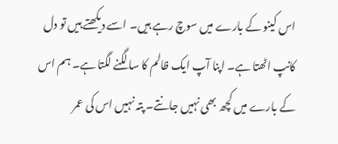اس کینو کے بارے میں سوچ رہے ہیں۔ اسے دیکھتے ہیں تو دل کانپ اٹھتا ہے۔ اپنا آپ ایک ظالم کا سا لگنے لگتا ہے۔ ہم اس کے بارے میں کچھ بھی نہیں جانتے۔ پتہ نہیں اس کی عمر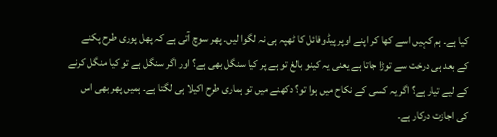کیا ہے۔ ہم کہیں اسے کھا کر اپنے اوپر پیڈوفائل کا ٹھپہ ہی نہ لگوا لیں۔ پھر سوچ آتی ہے کہ پھل پوری طرح پکنے کے بعد ہی درخت سے توڑا جاتا ہے یعنی یہ کینو بالغ تو ہے پر کیا سنگل بھی ہے؟ اور اگر سنگل ہے تو کیا منگل کرنے کے لیے تیار ہے؟ اگر یہ کسی کے نکاح میں ہوا تو؟ دکھنے میں تو ہماری طرح اکیلا ہی لگتا ہے۔ ہمیں پھر بھی اس کی اجازت درکار ہے۔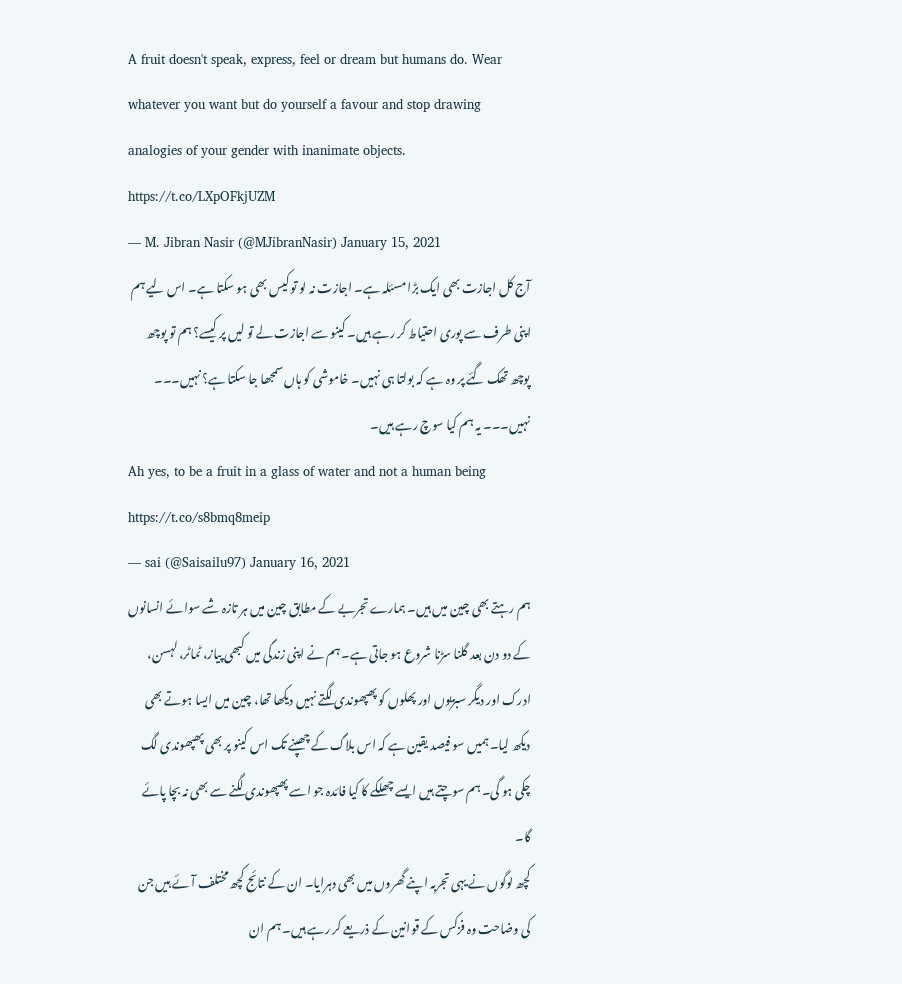A fruit doesn't speak, express, feel or dream but humans do. Wear whatever you want but do yourself a favour and stop drawing analogies of your gender with inanimate objects. https://t.co/LXpOFkjUZM
— M. Jibran Nasir (@MJibranNasir) January 15, 2021
آج کل اجازت بھی ایک بڑا مسئلہ ہے۔ اجازت نہ لو تو کیس بھی ہو سکتا ہے۔ اس لیے ہم اپنی طرف سے پوری احتیاط کر رہے ہیں۔ کینو سے اجازت لے تو لیں پر کیسے؟ ہم تو پوچھ پوچھ تھک گئے پر وہ ہے کہ بولتا ہی نہیں۔ خاموشی کو ہاں سمجھا جا سکتا ہے؟ نہیں۔۔۔ نہیں۔۔۔ یہ ہم کیا سوچ رہے ہیں۔
Ah yes, to be a fruit in a glass of water and not a human being https://t.co/s8bmq8meip
— sai (@Saisailu97) January 16, 2021
ہم رہتے بھی چین میں ہیں۔ ہمارے تجربے کے مطابق چین میں ہر تازہ شے سوائے انسانوں کے دو دن بعد گلنا سڑنا شروع ہو جاتی ہے۔ ہم نے اپنی زندگی میں کبھی پیاز، ٹماٹر، لہسن، ادرک اور دیگر سبزیوں اور پھلوں کو پھپھوندی لگتے نہیں دیکھا تھا، چین میں ایسا ہوتے بھی دیکھ لیا۔ ہمیں سو فیصد یقین ہے کہ اس بلاگ کے چھپنے تک اس کینو پر بھی پھپھوندی لگ چکی ہو گی۔ ہم سوچتے ہیں ایسے چھلکے کا کیا فائدہ جو اسے پھپھوندی لگنے سے بھی نہ بچا پائے گا۔
کچھ لوگوں نے یہی تجربہ اپنے گھروں میں بھی دہرایا۔ ان کے نتائج کچھ مختلف آئے ہیں جن کی وضاحت وہ فزکس کے قوانین کے ذریعے کر رہے ہیں۔ ہم ان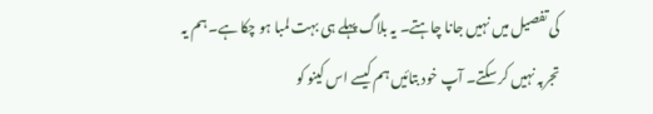کی تفصیل میں نہیں جانا چاہتے۔ یہ بلاگ پہلے ہی بہت لمبا ہو چکا ہے۔ ہم یہ تجربہ نہیں کر سکتے۔ آپ خود بتائیں ہم کیسے اس کینو کو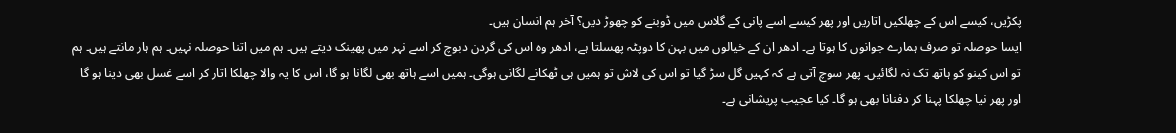پکڑیں، کیسے اس کے چھلکیں اتاریں اور پھر کیسے اسے پانی کے گلاس میں ڈوبنے کو چھوڑ دیں؟ آخر ہم انسان ہیں۔
ایسا حوصلہ تو صرف ہمارے جوانوں کا ہوتا ہے۔ ادھر ان کے خیالوں میں بہن کا دوپٹہ پھسلتا ہے، ادھر وہ اس کی گردن دبوچ کر اسے نہر میں پھینک دیتے ہیں۔ ہم میں اتنا حوصلہ نہیں۔ ہم ہار مانتے ہیں۔ ہم تو اس کینو کو ہاتھ تک نہ لگائیں۔ پھر سوچ آتی ہے کہ کہیں گل سڑ گیا تو اس کی لاش تو ہمیں ہی ٹھکانے لگانی ہوگی۔ ہمیں اسے ہاتھ بھی لگانا ہو گا، اس کا یہ والا چھلکا اتار کر اسے غسل بھی دینا ہو گا اور پھر نیا چھلکا پہنا کر دفنانا بھی ہو گا۔ کیا عجیب پریشانی ہے۔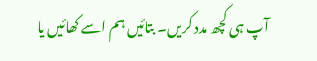آپ ہی کچھ مدد کریں۔ بتائیں ہم اسے کھائیں یا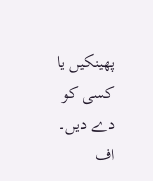پھینکیں یا کسی کو دے دیں۔ اف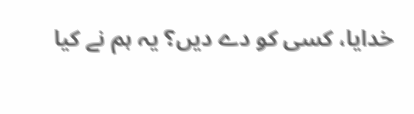خدایا، کسی کو دے دیں؟ یہ ہم نے کیا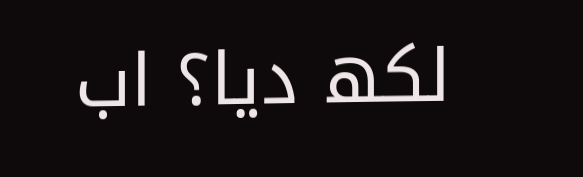لکھ دیا؟ اب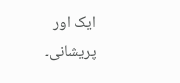ایک اور پریشانی۔